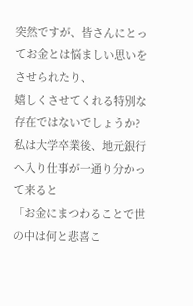突然ですが、皆さんにとってお金とは悩ましい思いをさせられたり、
嬉しくさせてくれる特別な存在ではないでしょうか?
私は大学卒業後、地元銀行へ入り仕事が一通り分かって来ると
「お金にまつわることで世の中は何と悲喜こ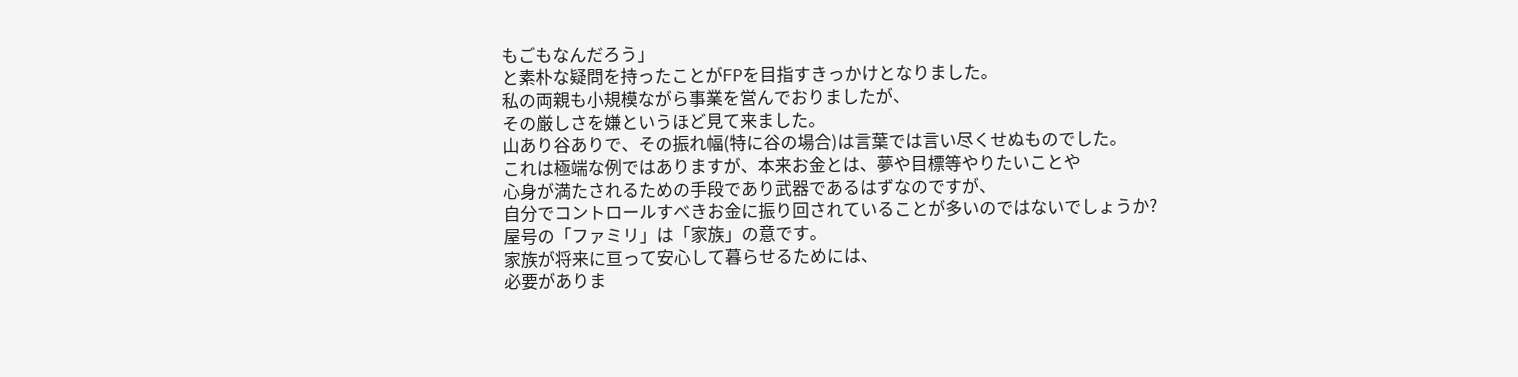もごもなんだろう」
と素朴な疑問を持ったことがFPを目指すきっかけとなりました。
私の両親も小規模ながら事業を営んでおりましたが、
その厳しさを嫌というほど見て来ました。
山あり谷ありで、その振れ幅(特に谷の場合)は言葉では言い尽くせぬものでした。
これは極端な例ではありますが、本来お金とは、夢や目標等やりたいことや
心身が満たされるための手段であり武器であるはずなのですが、
自分でコントロールすべきお金に振り回されていることが多いのではないでしょうか?
屋号の「ファミリ」は「家族」の意です。
家族が将来に亘って安心して暮らせるためには、
必要がありま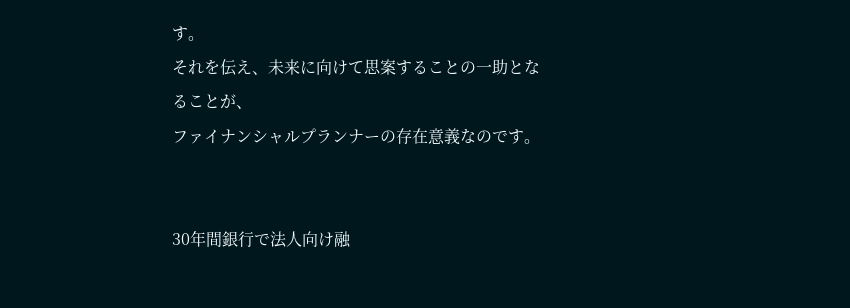す。
それを伝え、未来に向けて思案することの一助となることが、
ファイナンシャルプランナーの存在意義なのです。


30年間銀行で法人向け融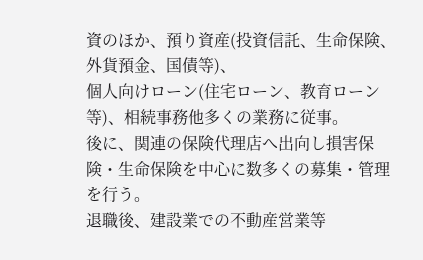資のほか、預り資産(投資信託、生命保険、外貨預金、国債等)、
個人向けローン(住宅ローン、教育ローン等)、相続事務他多くの業務に従事。
後に、関連の保険代理店へ出向し損害保険・生命保険を中心に数多くの募集・管理を行う。
退職後、建設業での不動産営業等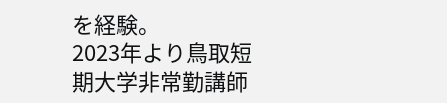を経験。
2023年より鳥取短期大学非常勤講師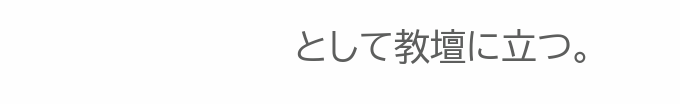として教壇に立つ。